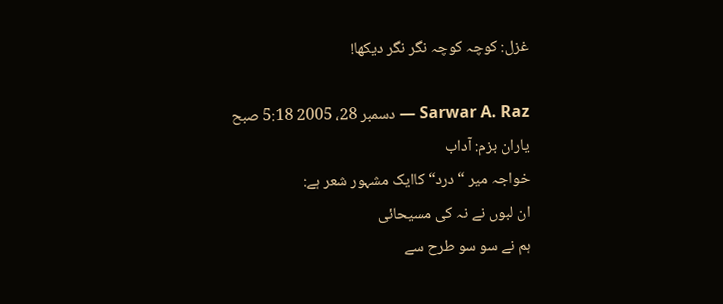غزل: کوچہ کوچہ نگر نگر دیکھا!

Sarwar A. Raz — دسمبر 28، 2005 5:18 صبح
یاران بزم: آداب
خواجہ میر “درد“ کاایک مشہور شعر ہے:
ان لبوں نے نہ کی مسیحائی
ہم نے سو سو طرح سے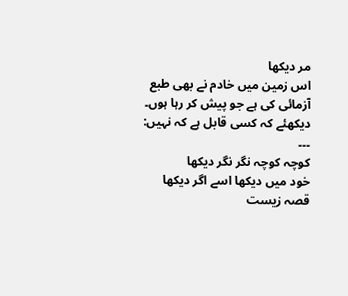مر دیکھا
اس زمین میں خادم نے بھی طبع آزمائی کی ہے جو پیش کر رہا ہوں۔ دیکھئے کہ کسی قابل ہے کہ نہیں:
۔۔۔
کوچہ کوچہ نگر نگر دیکھا
خود میں دیکھا اسے اگر دیکھا
قصہ زیست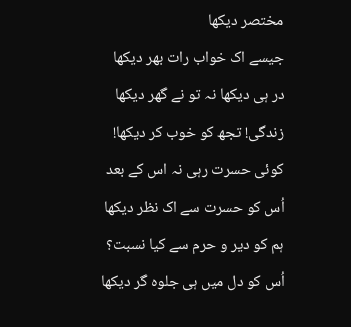مختصر دیکھا
جیسے اک خواب رات بھر دیکھا
در ہی دیکھا نہ تو نے گھر دیکھا
زندگی! تجھ کو خوب کر دیکھا!
کوئی حسرت رہی نہ اس کے بعد
اُس کو حسرت سے اک نظر دیکھا
ہم کو دیر و حرم سے کیا نسبت؟
اُس کو دل میں ہی جلوہ گر دیکھا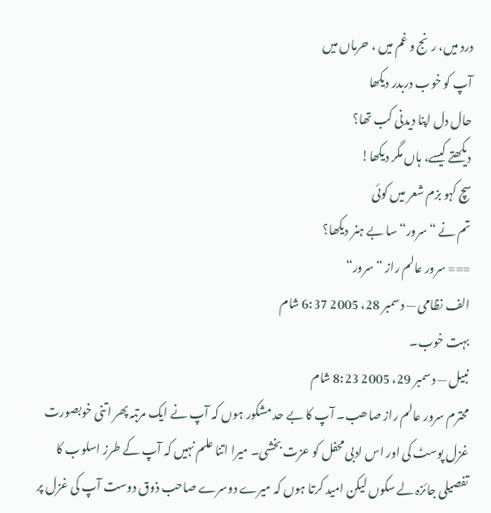درد میں، رنج و غم میں ، حرماں میں
آپ کو خوب دربدر دیکھا
حال دل اپنا دیدنی کب تھا؟
دیکھتے کیسے، ہاں مگر دیکھا!
سچ کہو بزم شعر میں کوئی
تم نے “سرور“ سا بے ہنر دیکھا؟
=== سرور عالم راز “سرور“
الف نظامی — دسمبر 28، 2005 6:37 شام
بہت خوب۔
نبیل — دسمبر 29، 2005 8:23 شام
محترم سرور عالم راز صاھب۔ آپ کا بے حد مشکور ہوں کہ آپ نے ایک مرتبہ پھر اتنی خوبصورت غزل پوسٹ کی اور اس ادبی محفل کو عزت بخشی۔ میرا اتنا علم نہیں کہ آپ کے طرز اسلوب کا تفصیلی جائزہ لے سکوں لیکن امید کرتا ہوں کہ میرے دوسرے صاحب ذوق دوست آپ کی غزل پر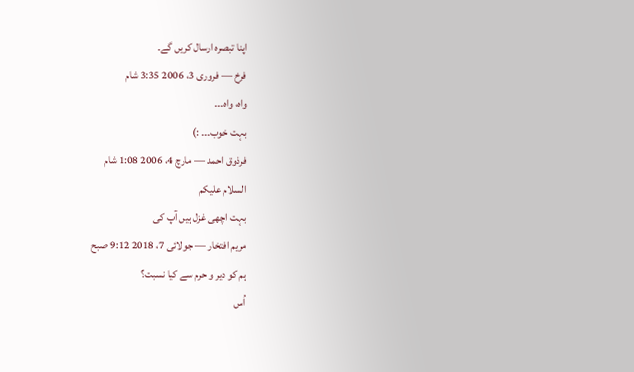اپنا تبصرہ ارسال کریں گے۔
فرخ — فروری 3، 2006 3:35 شام
واہ، واہ۔۔۔
بہت خوب۔۔۔ :)
فرذوق احمد — مارچ 4، 2006 1:08 شام
السلام علیکم
بہت اچھی غزل ہیں آپ کی
مریم افتخار — جولائی 7، 2018 9:12 صبح
ہم کو دیر و حرم سے کیا نسبت؟
اُس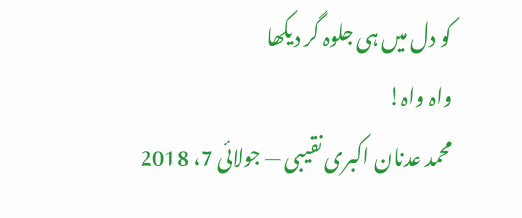کو دل میں ہی جلوہ گر دیکھا
واہ واہ!
محمد عدنان اکبری نقیبی — جولائی 7، 2018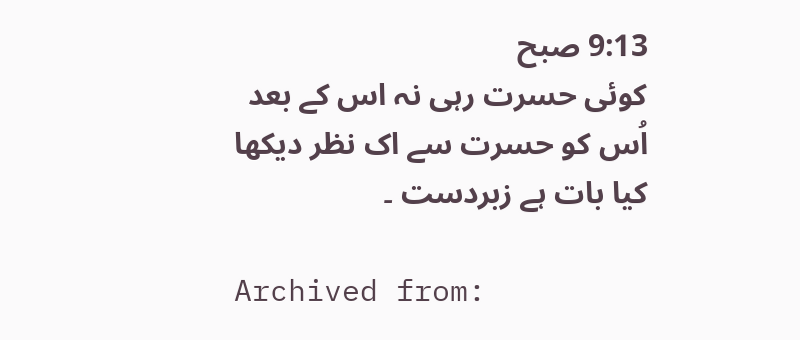9:13 صبح
کوئی حسرت رہی نہ اس کے بعد
اُس کو حسرت سے اک نظر دیکھا
کیا بات ہے زبردست ۔

Archived from: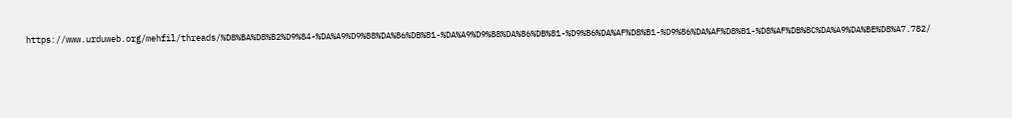https://www.urduweb.org/mehfil/threads/%D8%BA%D8%B2%D9%84-%DA%A9%D9%88%DA%86%DB%81-%DA%A9%D9%88%DA%86%DB%81-%D9%86%DA%AF%D8%B1-%D9%86%DA%AF%D8%B1-%D8%AF%DB%8C%DA%A9%DA%BE%D8%A7.782/